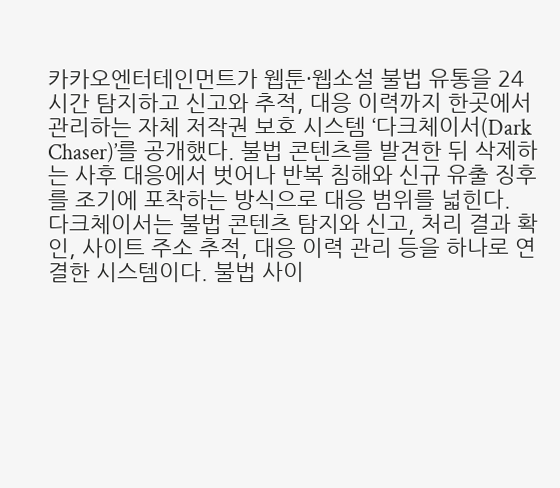카카오엔터테인먼트가 웹툰·웹소설 불법 유통을 24시간 탐지하고 신고와 추적, 대응 이력까지 한곳에서 관리하는 자체 저작권 보호 시스템 ‘다크체이서(Dark Chaser)’를 공개했다. 불법 콘텐츠를 발견한 뒤 삭제하는 사후 대응에서 벗어나 반복 침해와 신규 유출 징후를 조기에 포착하는 방식으로 대응 범위를 넓힌다.
다크체이서는 불법 콘텐츠 탐지와 신고, 처리 결과 확인, 사이트 주소 추적, 대응 이력 관리 등을 하나로 연결한 시스템이다. 불법 사이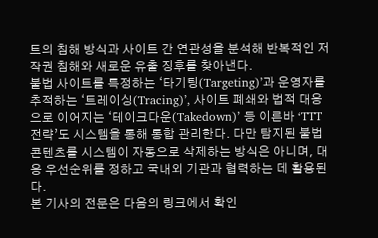트의 침해 방식과 사이트 간 연관성을 분석해 반복적인 저작권 침해와 새로운 유출 징후를 찾아낸다.
불법 사이트를 특정하는 ‘타기팅(Targeting)’과 운영자를 추적하는 ‘트레이싱(Tracing)’, 사이트 폐쇄와 법적 대응으로 이어지는 ‘테이크다운(Takedown)’ 등 이른바 ‘TTT 전략’도 시스템을 통해 통합 관리한다. 다만 탐지된 불법 콘텐츠를 시스템이 자동으로 삭제하는 방식은 아니며, 대응 우선순위를 정하고 국내외 기관과 협력하는 데 활용된다.
본 기사의 전문은 다음의 링크에서 확인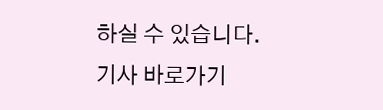하실 수 있습니다.
기사 바로가기